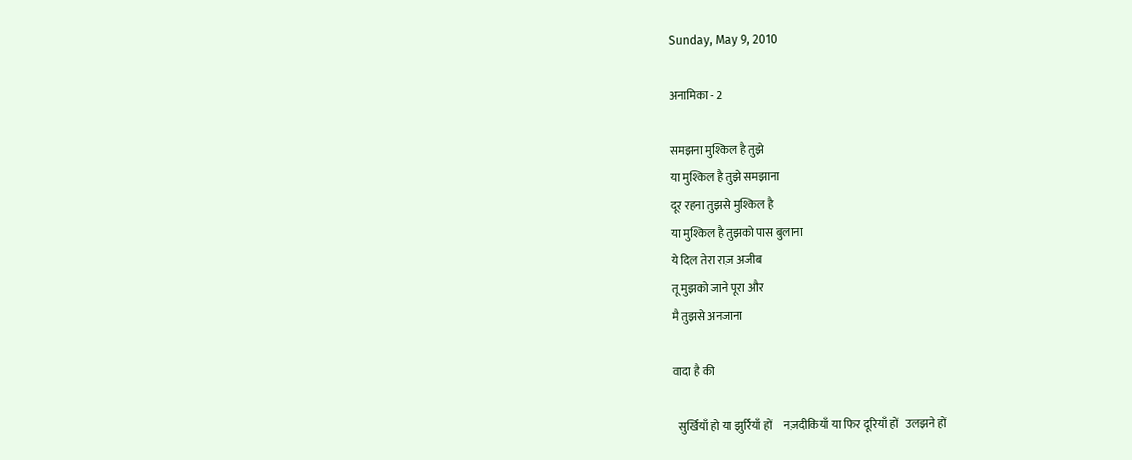Sunday, May 9, 2010

अनामिका - 2

समझना मुश्किल है तुझे
या मुश्किल है तुझे समझाना
दूर रहना तुझसे मुश्किल है
या मुश्किल है तुझको पास बुलाना
ये दिल तेरा राज़ अजीब
तू मुझको जाने पूरा और
मै तुझसे अनजाना

वादा है की

  सुर्खियाँ हो या झुर्रियाँ हों     नज़दीकियाँ या फिर दूरियाँ हों   उलझने हों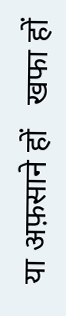या अफ़साने हों   खफा हों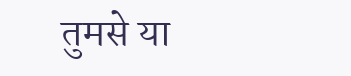तुमसे या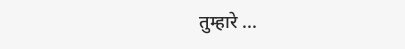तुम्हारे ...